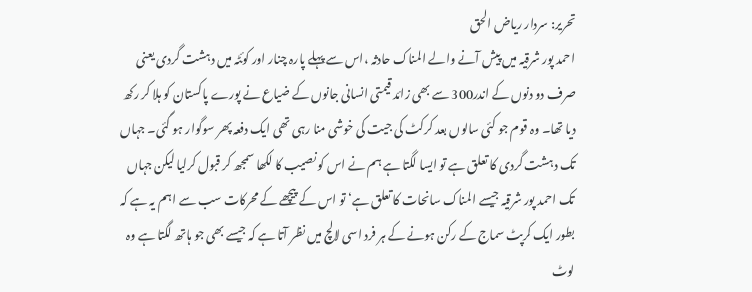تحریر: سردار ریاض الحق
احمد پور شرقیہ میں پیش آنے والے المناک حادثہ ،اس سے پہلے پارہ چنار اور کوئٹہ میں دہشت گردی یعنی صرف دو دنوں کے اندر300 سے بھی زائد قیمتی انسانی جانوں کے ضیاع نے پورے پاکستان کو ہلا کر رکھ دیا تھا۔ وہ قوم جو کئی سالوں بعد کرکٹ کی جیت کی خوشی منا رہی تھی ایک دفعہ پھر سوگوار ہو گئی۔ جہاں تک دہشت گردی کا تعلق ہے تو ایسا لگتا ہے ہم نے اس کو نصیب کا لکھا سمجھ کر قبول کرلیا لیکن جہاں تک احمد پور شرقیہ جیسے المناک سانحات کا تعلق ہے‘ تو اس کے پیچھے کے محرکات سب سے اہم یہ ہے کہ بطور ایک کرپٹ سماج کے رکن ہونے کے ہر فرد اسی لالچ میں نظر آتا ہے کہ جیسے بھی جو ہاتھ لگتا ہے وہ لوٹ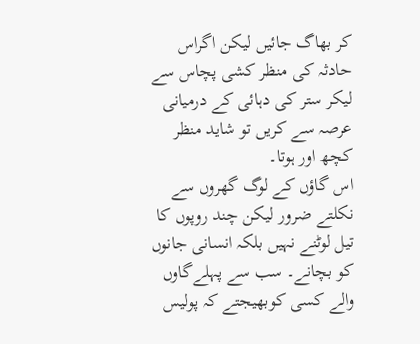کر بھاگ جائیں لیکن اگراس حادثہ کی منظر کشی پچاس سے لیکر ستر کی دہائی کے درمیانی عرصہ سے کریں تو شاید منظر کچھ اور ہوتا۔
اس گاؤں کے لوگ گھروں سے نکلتے ضرور لیکن چند روپوں کا تیل لوٹنے نہیں بلکہ انسانی جانوں کو بچانے۔ سب سے پہلےگاوں والے کسی کوبھیجتے کہ پولیس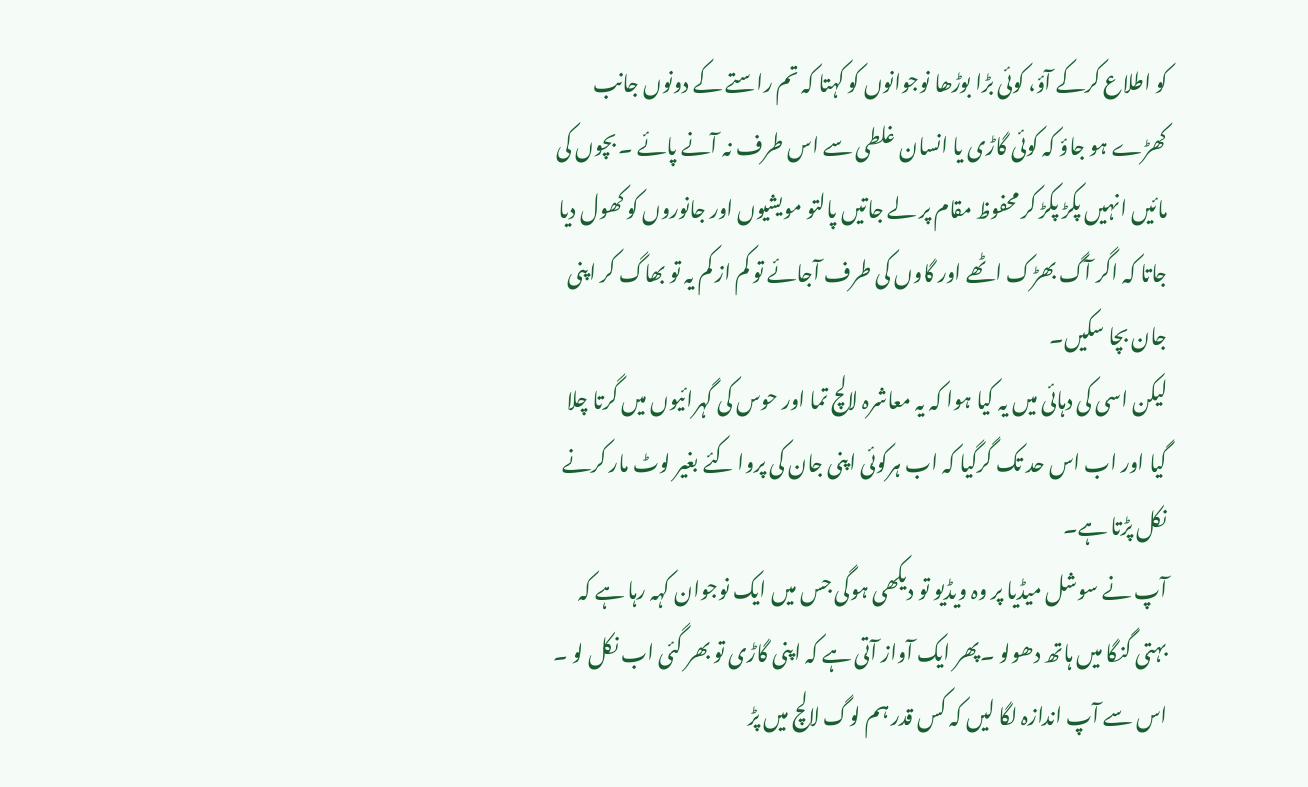کو اطلاع کرکے آؤ، کوئی بڑا بوڑھا نوجوانوں کو کہتا کہ تم راستے کے دونوں جانب کھڑے ہو جاؤ کہ کوئی گاڑی یا انسان غلطی سے اس طرف نہ آنے پائے ۔ بچوں کی مائیں انہیں پکڑ پکڑ کر محفوظ مقام پر لے جاتیں پالتو مویشیوں اور جانوروں کو کھول دیا جاتا کہ اگر آگ بھڑک اٹھے اور گاوں کی طرف آجائے تو کم از کم یہ تو بھاگ کر اپنی جان بچا سکیں۔
لیکن اسی کی دہائی میں یہ کیا ہوا کہ یہ معاشرہ لالچ تما اور حوس کی گہرائیوں میں گرتا چلا گیا اور اب اس حد تک گرگیا کہ اب ہرکوئی اپنی جان کی پروا کئے بغیر لوٹ مار کرنے نکل پڑتا ہے۔
آپ نے سوشل میڈیا پر وہ ویڈیو تو دیکھی ہوگی جس میں ایک نوجوان کہہ رہا ہے کہ بہتی گنگا میں ہاتھ دھولو ۔پھر ایک آواز آتی ہے کہ اپنی گاڑی تو بھر گئی اب نکل لو ۔ اس سے آپ اندازہ لگا لیں کہ کس قدر ہم لوگ لالچ میں پڑ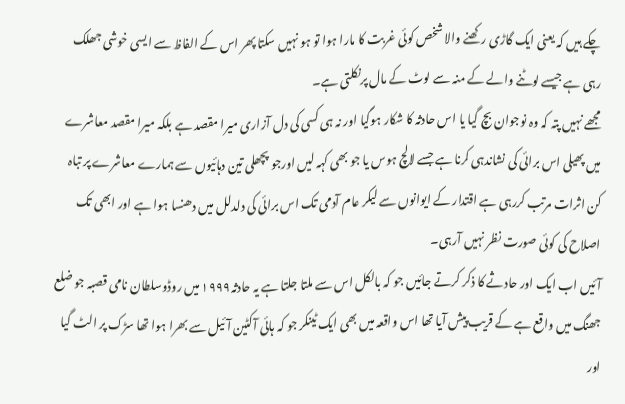چکے ہیں کہ یعنی ایک گاڑی رکھنے والا شخص کوئی غربت کا مارا ہوا تو ہو نہیں سکتا پھر اس کے الفاظ سے ایسی خوشی جھلک رہی ہے جیسے لوٹنے والے کے منہ سے لوٹ کے مال پرنکلتی ہے۔
مجھے نہیں پتہ کہ وہ نوجوان بچ گیا یا اس حادثہ کا شکار ہوگیا اور نہ ہی کسی کی دل آزاری میرا مقصد ہے بلکہ میرا مقصد معاشرے میں پھیلی اس برائی کی نشاندہی کرنا ہے جسے لالچ ہوس یا جو بھی کہہ لیں اورجو پچھلی تین دہائیوں سے ہمارے معاشرے پر تباہ کن اثرات مرتب کررہی ہے اقتدار کے ایوانوں سے لیکر عام آدمی تک اس برائی کی دلدلل میں دھنسا ہوا ہے اور ابھی تک اصلاح کی کوئی صورت نظر نہیں آرہی۔
آئیں اب ایک اور حادثے کا ذکر کرتے جائیں جو کہ بالکل اس سے ملتا جلتا ہے یہ حادثہ۱۹۹۹ میں روڈوسلطان نامی قصبہ جو ضلع جھنگ میں واقع ہے کے قریب پیش آیا تھا اس واقعہ میں بھی ایک ٹینکر جو کہ ہائی آکٹین آئیل سے بھرا ہوا تھا سڑک پر الٹ گیا اور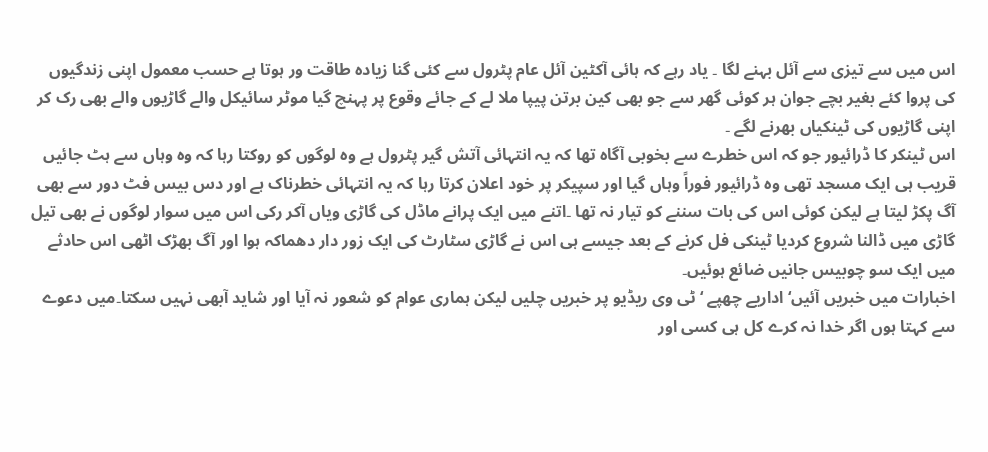اس میں سے تیزی سے آئل بہنے لگا ۔ یاد رہے کہ ہائی آکٹین آئل عام پٹرول سے کئی گنا زیادہ طاقت ور ہوتا ہے حسب معمول اپنی زندگیوں کی پروا کئے بغیر بچے جوان ہر کوئی گھر سے جو بھی کین برتن پیپا ملا لے کے جائے وقوع پر پہنچ گیا موٹر سائیکل والے گاڑیوں والے بھی رک کر اپنی گاڑیوں کی ٹینکیاں بھرنے لگے ۔
اس ٹینکر کا ڈرائیور جو کہ اس خطرے سے بخوبی آگاہ تھا کہ یہ انتہائی آتش گیر پٹرول ہے وہ لوگوں کو روکتا رہا کہ وہ وہاں سے ہٹ جائیں قریب ہی ایک مسجد تھی وہ ڈرائیور فوراً وہاں گیا اور سپیکر پر خود اعلان کرتا رہا کہ یہ انتہائی خطرناک ہے اور دس بیس فٹ دور سے بھی آگ پکڑ لیتا ہے لیکن کوئی اس کی بات سننے کو تیار نہ تھا ۔اتنے میں ایک پرانے ماڈل کی گاڑی ویاں آکر رکی اس میں سوار لوگوں نے بھی تیل گاڑی میں ڈالنا شروع کردیا ٹینکی فل کرنے کے بعد جیسے ہی اس نے گاڑی سٹارٹ کی ایک زور دار دھماکہ ہوا اور آگ بھڑک اٹھی اس حادثے میں ایک سو چوبیس جانیں ضائع ہوئیں۔
اخبارات میں خبریں آئیں‘ اداریے چھپے ‘ ٹی وی ریڈیو پر خبریں چلیں لیکن ہماری عوام کو شعور نہ آیا اور شاید آبھی نہیں سکتا۔میں دعوے سے کہتا ہوں اگر خدا نہ کرے کل ہی کسی اور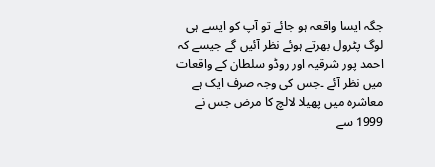جگہ ایسا واقعہ ہو جائے تو آپ کو ایسے ہی لوگ پٹرول بھرتے ہوئے نظر آئیں گے جیسے کہ احمد پور شرقیہ اور روڈو سلطان کے واقعات میں نظر آئے ۔جس کی وجہ صرف ایک ہے معاشرہ میں پھیلا لالچ کا مرض جس نے 1999 سے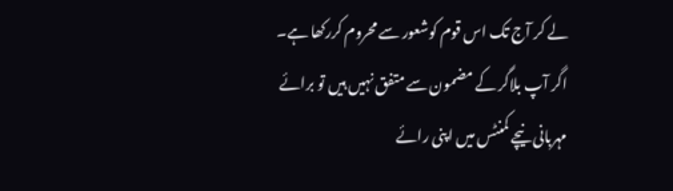لے کر آج تک اس قوم کوشعور سے محروم کررکھا ہے۔
اگر آپ بلاگر کے مضمون سے متفق نہیں ہیں تو برائے مہربانی نیچے کمنٹس میں اپنی رائے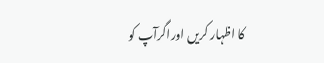کا اظہار کریں اوراگرآپ کو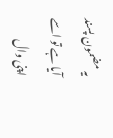یہ مضمون پسند آیا ہے تو اسے اپنی وال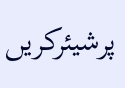پرشیئرکریں